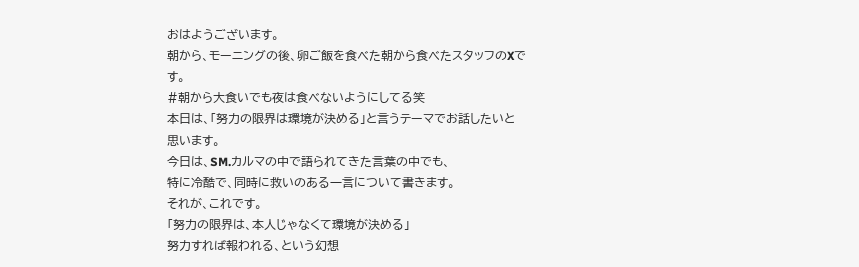おはようございます。
朝から、モーニングの後、卵ご飯を食べた朝から食べたスタッフのXです。
#朝から大食いでも夜は食べないようにしてる笑
本日は、「努力の限界は環境が決める」と言うテーマでお話したいと思います。
今日は、SM.カルマの中で語られてきた言葉の中でも、
特に冷酷で、同時に救いのある一言について書きます。
それが、これです。
「努力の限界は、本人じゃなくて環境が決める」
努力すれば報われる、という幻想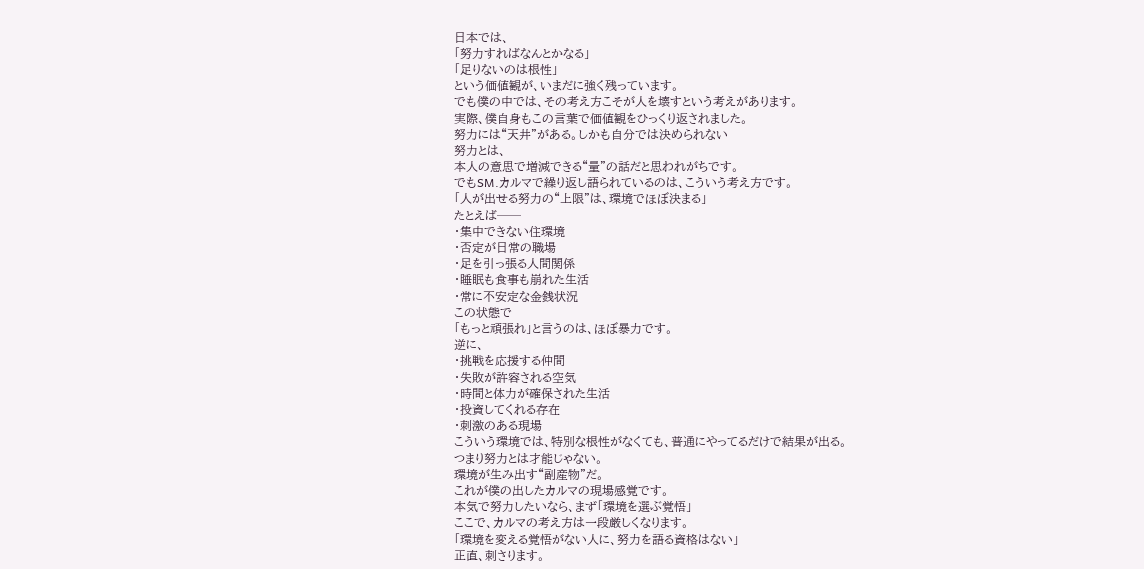日本では、
「努力すればなんとかなる」
「足りないのは根性」
という価値観が、いまだに強く残っています。
でも僕の中では、その考え方こそが人を壊すという考えがあります。
実際、僕自身もこの言葉で価値観をひっくり返されました。
努力には“天井”がある。しかも自分では決められない
努力とは、
本人の意思で増減できる“量”の話だと思われがちです。
でもSM.カルマで繰り返し語られているのは、こういう考え方です。
「人が出せる努力の“上限”は、環境でほぼ決まる」
たとえば──
・集中できない住環境
・否定が日常の職場
・足を引っ張る人間関係
・睡眠も食事も崩れた生活
・常に不安定な金銭状況
この状態で
「もっと頑張れ」と言うのは、ほぼ暴力です。
逆に、
・挑戦を応援する仲間
・失敗が許容される空気
・時間と体力が確保された生活
・投資してくれる存在
・刺激のある現場
こういう環境では、特別な根性がなくても、普通にやってるだけで結果が出る。
つまり努力とは才能じゃない。
環境が生み出す“副産物”だ。
これが僕の出したカルマの現場感覚です。
本気で努力したいなら、まず「環境を選ぶ覚悟」
ここで、カルマの考え方は一段厳しくなります。
「環境を変える覚悟がない人に、努力を語る資格はない」
正直、刺さります。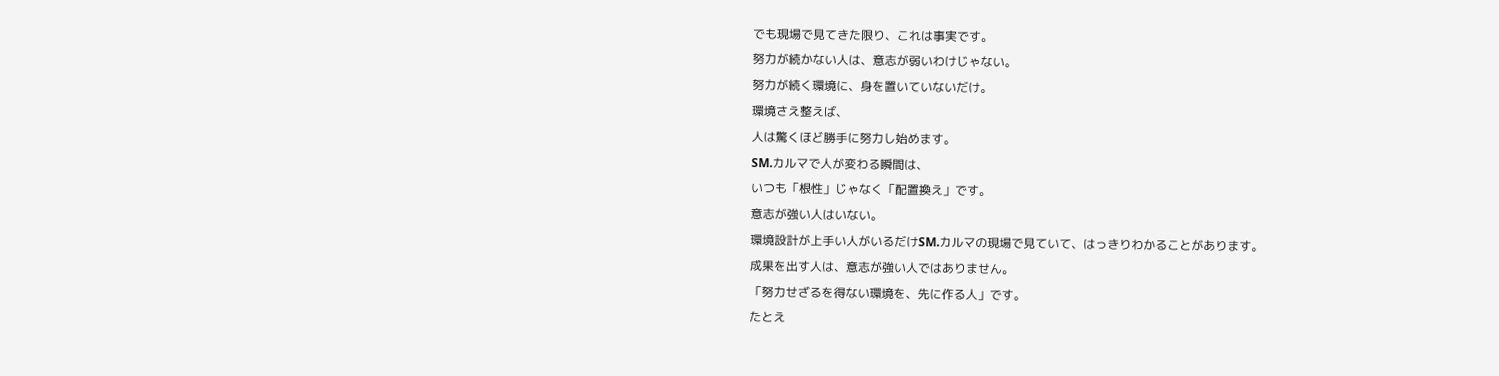でも現場で見てきた限り、これは事実です。
努力が続かない人は、意志が弱いわけじゃない。
努力が続く環境に、身を置いていないだけ。
環境さえ整えば、
人は驚くほど勝手に努力し始めます。
SM.カルマで人が変わる瞬間は、
いつも「根性」じゃなく「配置換え」です。
意志が強い人はいない。
環境設計が上手い人がいるだけSM.カルマの現場で見ていて、はっきりわかることがあります。
成果を出す人は、意志が強い人ではありません。
「努力せざるを得ない環境を、先に作る人」です。
たとえ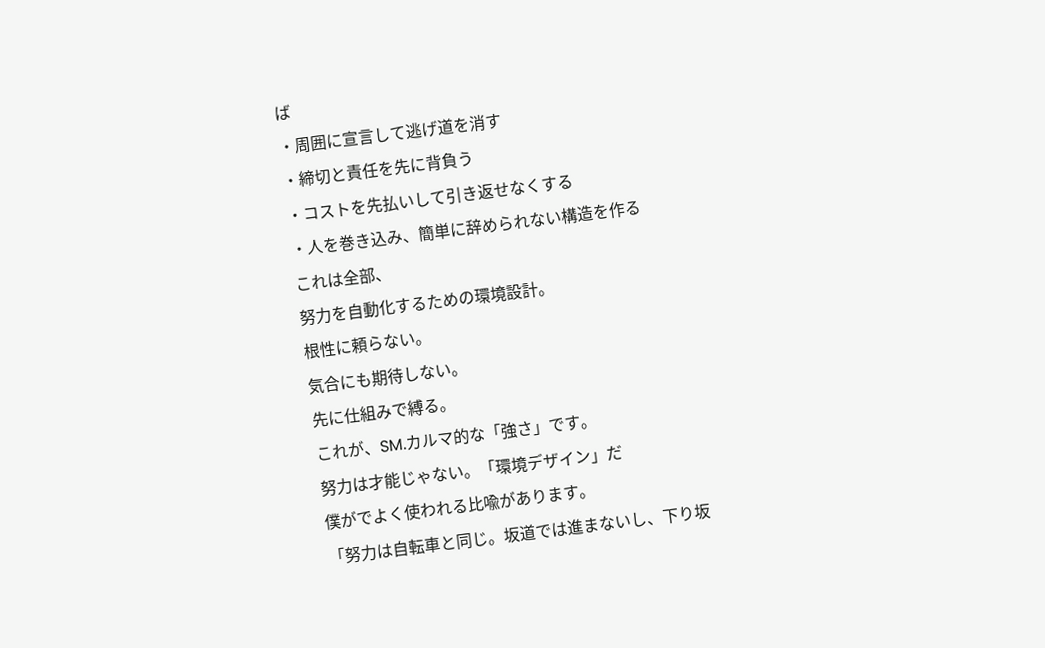ば
・周囲に宣言して逃げ道を消す
・締切と責任を先に背負う
・コストを先払いして引き返せなくする
・人を巻き込み、簡単に辞められない構造を作る
これは全部、
努力を自動化するための環境設計。
根性に頼らない。
気合にも期待しない。
先に仕組みで縛る。
これが、SM.カルマ的な「強さ」です。
努力は才能じゃない。「環境デザイン」だ
僕がでよく使われる比喩があります。
「努力は自転車と同じ。坂道では進まないし、下り坂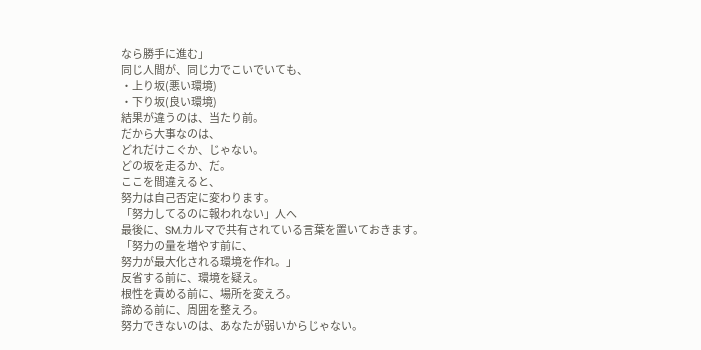なら勝手に進む」
同じ人間が、同じ力でこいでいても、
・上り坂(悪い環境)
・下り坂(良い環境)
結果が違うのは、当たり前。
だから大事なのは、
どれだけこぐか、じゃない。
どの坂を走るか、だ。
ここを間違えると、
努力は自己否定に変わります。
「努力してるのに報われない」人へ
最後に、SM.カルマで共有されている言葉を置いておきます。
「努力の量を増やす前に、
努力が最大化される環境を作れ。」
反省する前に、環境を疑え。
根性を責める前に、場所を変えろ。
諦める前に、周囲を整えろ。
努力できないのは、あなたが弱いからじゃない。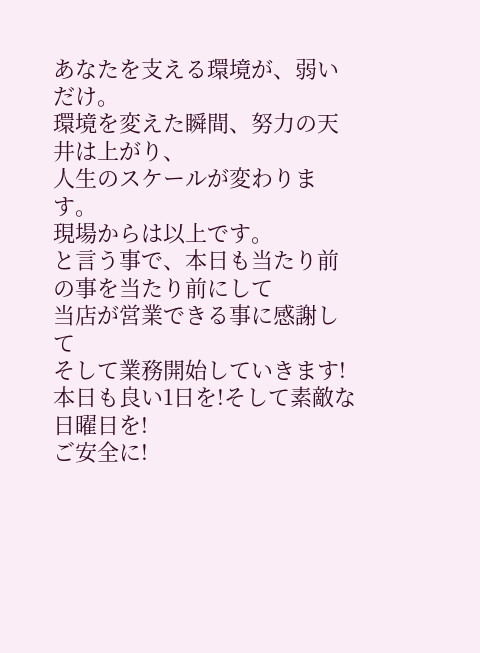あなたを支える環境が、弱いだけ。
環境を変えた瞬間、努力の天井は上がり、
人生のスケールが変わります。
現場からは以上です。
と言う事で、本日も当たり前の事を当たり前にして
当店が営業できる事に感謝して
そして業務開始していきます!
本日も良い1日を!そして素敵な日曜日を!
ご安全に!